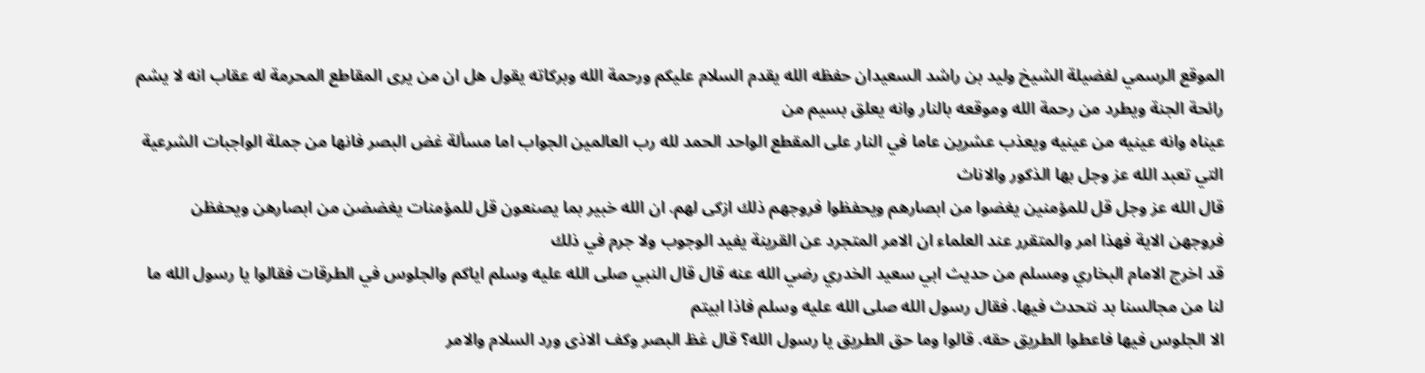الموقع الرسمي لفضيلة الشيخ وليد بن راشد السعيدان حفظه الله يقدم السلام عليكم ورحمة الله وبركاته يقول هل ان من يرى المقاطع المحرمة له عقاب انه لا يشم رائحة الجنة ويطرد من رحمة الله وموقعه بالنار وانه يعلق بسيم من
عيناه وانه عينيه من عينيه ويعذب عشرين عاما في النار على المقطع الواحد الحمد لله رب العالمين الجواب اما مسألة غض البصر فانها من جملة الواجبات الشرعية التي تعبد الله عز وجل بها الذكور والاناث
قال الله عز وجل قل للمؤمنين يغضوا من ابصارهم ويحفظوا فروجهم ذلك ازكى لهم. ان الله خبير بما يصنعون قل للمؤمنات يغضضن من ابصارهن ويحفظن فروجهن الاية فهذا امر والمتقرر عند العلماء ان الامر المتجرد عن القرينة يفيد الوجوب ولا جرم في ذلك
قد اخرج الامام البخاري ومسلم من حديث ابي سعيد الخدري رضي الله عنه قال قال النبي صلى الله عليه وسلم اياكم والجلوس في الطرقات فقالوا يا رسول الله ما لنا من مجالسنا بد نتحدث فيها. فقال رسول الله صلى الله عليه وسلم فاذا ابيتم
الا الجلوس فيها فاعطوا الطريق حقه. قالوا وما حق الطريق يا رسول الله؟ قال غظ البصر وكف الاذى ورد السلام والامر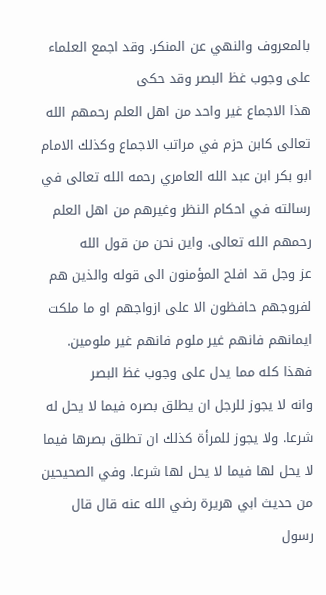بالمعروف والنهي عن المنكر. وقد اجمع العلماء على وجوب غظ البصر وقد حكى
هذا الاجماع غير واحد من اهل العلم رحمهم الله تعالى كابن حزم في مراتب الاجماع وكذلك الامام ابو بكر ابن عبد الله العامري رحمه الله تعالى في رسالته في احكام النظر وغيرهم من اهل العلم رحمهم الله تعالى. واين نحن من قول الله
عز وجل قد افلح المؤمنون الى قوله والذين هم لفروجهم حافظون الا على ازواجهم او ما ملكت ايمانهم فانهم غير ملوم فانهم غير ملومين. فهذا كله مما يدل على وجوب غظ البصر
وانه لا يجوز للرجل ان يطلق بصره فيما لا يحل له شرعا. ولا يجوز للمرأة كذلك ان تطلق بصرها فيما لا يحل لها فيما لا يحل لها شرعا. وفي الصحيحين من حديث ابي هريرة رضي الله عنه قال قال رسول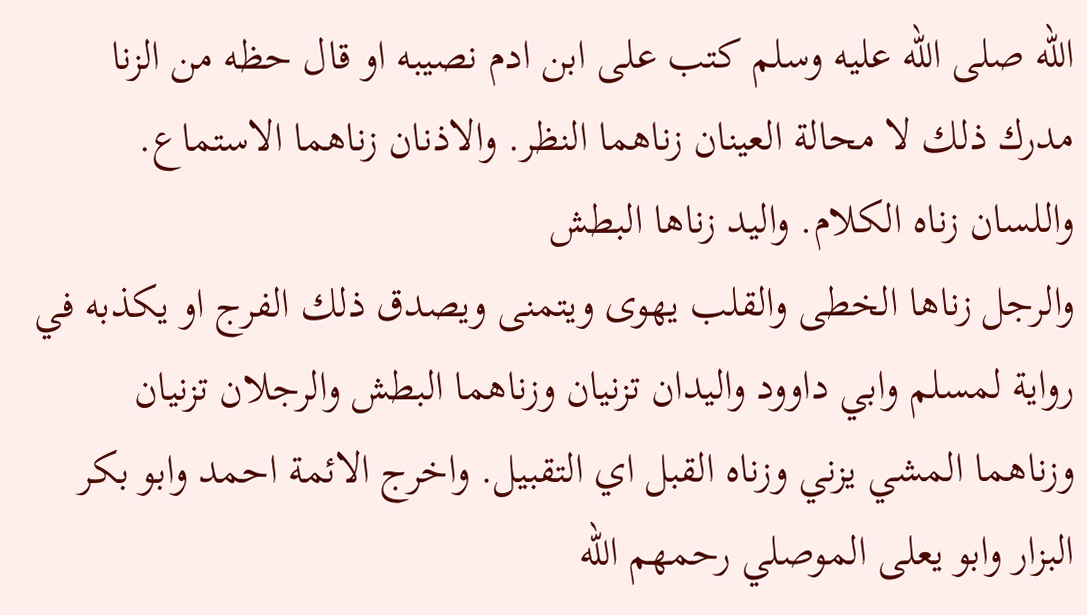الله صلى الله عليه وسلم كتب على ابن ادم نصيبه او قال حظه من الزنا مدرك ذلك لا محالة العينان زناهما النظر. والاذنان زناهما الاستماع. واللسان زناه الكلام. واليد زناها البطش
والرجل زناها الخطى والقلب يهوى ويتمنى ويصدق ذلك الفرج او يكذبه في رواية لمسلم وابي داوود واليدان تزنيان وزناهما البطش والرجلان تزنيان وزناهما المشي يزني وزناه القبل اي التقبيل. واخرج الائمة احمد وابو بكر البزار وابو يعلى الموصلي رحمهم الله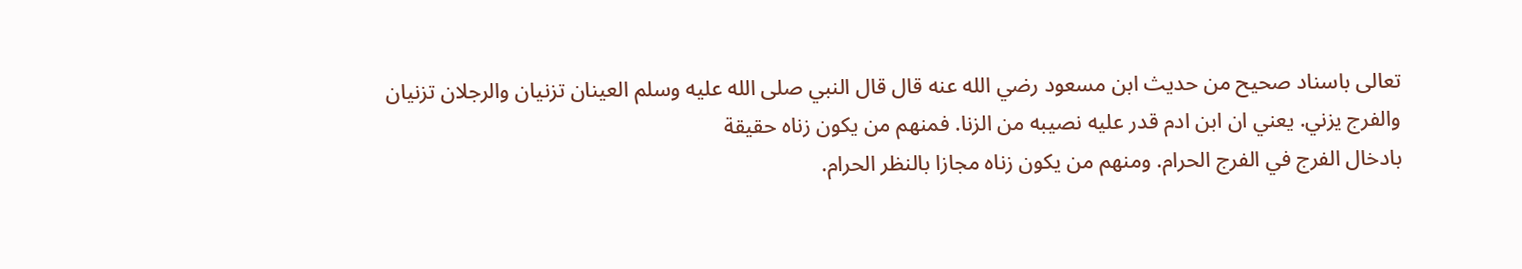تعالى باسناد صحيح من حديث ابن مسعود رضي الله عنه قال قال النبي صلى الله عليه وسلم العينان تزنيان والرجلان تزنيان والفرج يزني. يعني ان ابن ادم قدر عليه نصيبه من الزنا. فمنهم من يكون زناه حقيقة
بادخال الفرج في الفرج الحرام. ومنهم من يكون زناه مجازا بالنظر الحرام.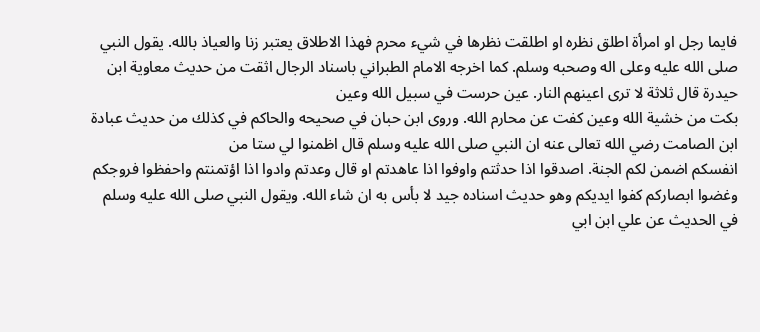فايما رجل او امرأة اطلق نظره او اطلقت نظرها في شيء محرم فهذا الاطلاق يعتبر زنا والعياذ بالله. يقول النبي
صلى الله عليه وعلى اله وصحبه وسلم. كما اخرجه الامام الطبراني باسناد الرجال اثقت من حديث معاوية ابن حيدرة قال ثلاثة لا ترى اعينهم النار. عين حرست في سبيل الله وعين
بكت من خشية الله وعين كفت عن محارم الله. وروى ابن حبان في صحيحه والحاكم في كذلك من حديث عبادة ابن الصامت رضي الله تعالى عنه ان النبي صلى الله عليه وسلم قال اظمنوا لي ستا من
انفسكم اضمن لكم الجنة. اصدقوا اذا حدثتم واوفوا اذا عاهدتم او قال وعدتم وادوا اذا اؤتمنتم واحفظوا فروجكم وغضوا ابصاركم كفوا ايديكم وهو حديث اسناده جيد لا بأس به ان شاء الله. ويقول النبي صلى الله عليه وسلم
في الحديث عن علي ابن ابي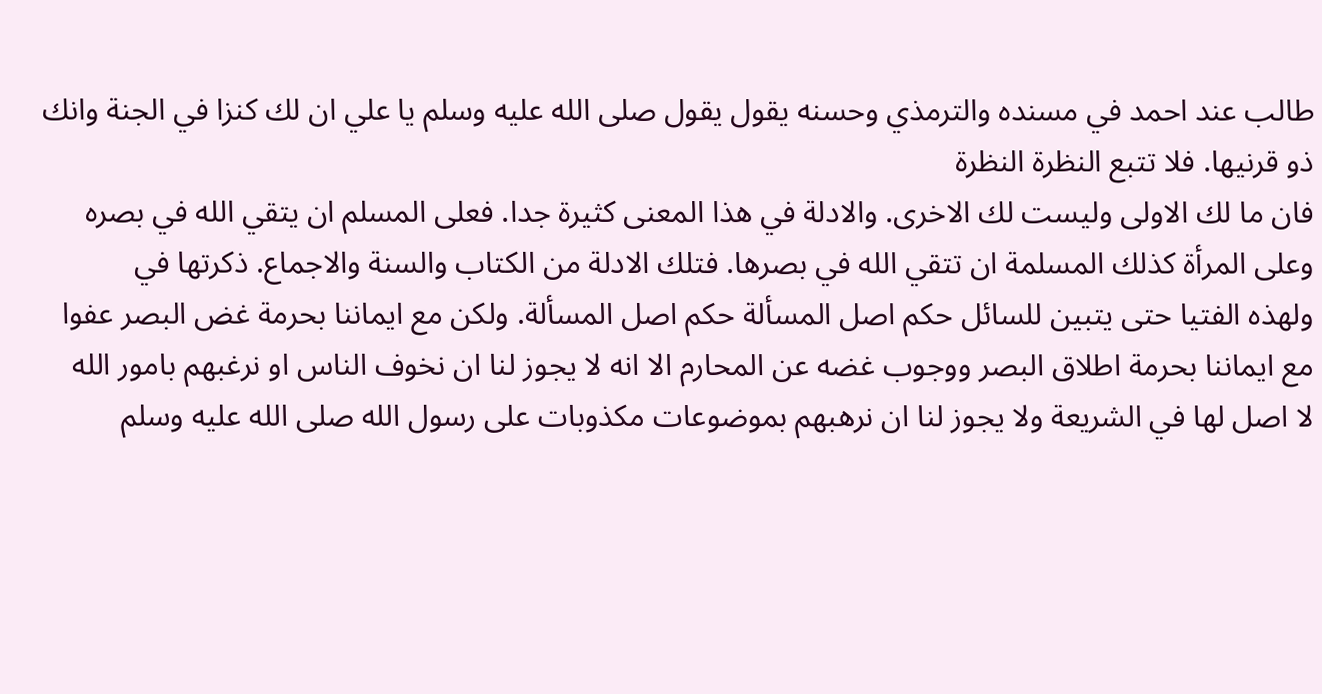طالب عند احمد في مسنده والترمذي وحسنه يقول يقول صلى الله عليه وسلم يا علي ان لك كنزا في الجنة وانك ذو قرنيها. فلا تتبع النظرة النظرة
فان ما لك الاولى وليست لك الاخرى. والادلة في هذا المعنى كثيرة جدا. فعلى المسلم ان يتقي الله في بصره وعلى المرأة كذلك المسلمة ان تتقي الله في بصرها. فتلك الادلة من الكتاب والسنة والاجماع. ذكرتها في
ولهذه الفتيا حتى يتبين للسائل حكم اصل المسألة حكم اصل المسألة. ولكن مع ايماننا بحرمة غض البصر عفوا مع ايماننا بحرمة اطلاق البصر ووجوب غضه عن المحارم الا انه لا يجوز لنا ان نخوف الناس او نرغبهم بامور الله
لا اصل لها في الشريعة ولا يجوز لنا ان نرهبهم بموضوعات مكذوبات على رسول الله صلى الله عليه وسلم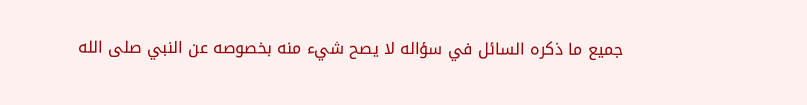جميع ما ذكره السائل في سؤاله لا يصح شيء منه بخصوصه عن النبي صلى الله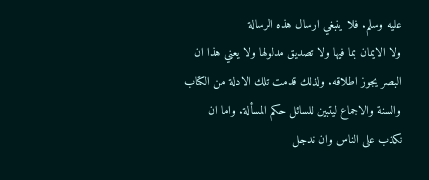عليه وسلم. فلا ينبغي ارسال هذه الرسالة
ولا الايمان بما فيها ولا تصديق مدلولها ولا يعني هذا ان البصر يجوز اطلاقه. ولذلك قدمت تلك الادلة من الكتاب والسنة والاجماع ليتبين للسائل حكم المسألة. واما ان نكذب على الناس وان ندجل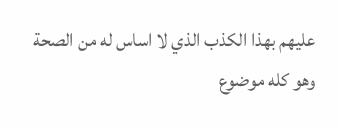عليهم بهذا الكذب الذي لا اساس له من الصحة
وهو كله موضوع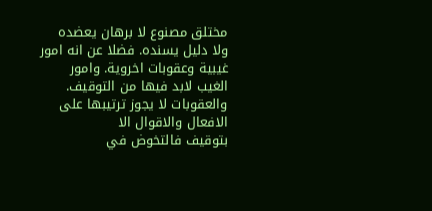مختلق مصنوع لا برهان يعضده ولا دليل يسنده. فضلا عن انه امور غيبية وعقوبات اخروية. وامور الغيب لابد فيها من التوقيف. والعقوبات لا يجوز ترتيبها على الافعال والاقوال الا
بتوقيف فالتخوض في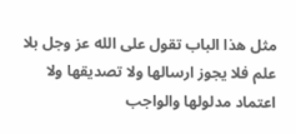مثل هذا الباب تقول على الله عز وجل بلا علم فلا يجوز ارسالها ولا تصديقها ولا اعتماد مدلولها والواجب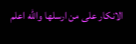الانكار على من ارسلها والله اعلم